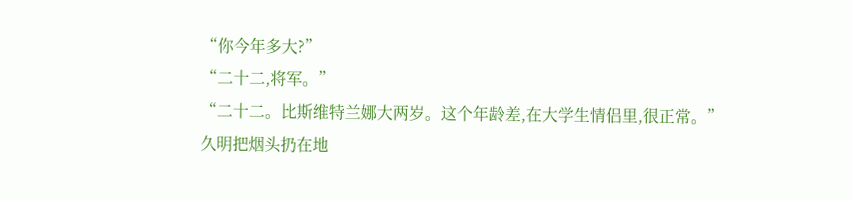“你今年多大?”
“二十二,将军。”
“二十二。比斯维特兰娜大两岁。这个年龄差,在大学生情侣里,很正常。”
久明把烟头扔在地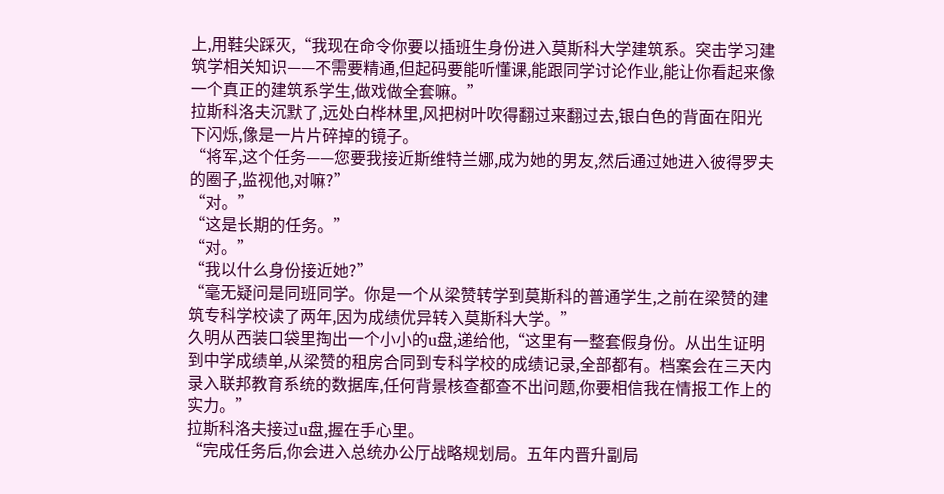上,用鞋尖踩灭,“我现在命令你要以插班生身份进入莫斯科大学建筑系。突击学习建筑学相关知识——不需要精通,但起码要能听懂课,能跟同学讨论作业,能让你看起来像一个真正的建筑系学生,做戏做全套嘛。”
拉斯科洛夫沉默了,远处白桦林里,风把树叶吹得翻过来翻过去,银白色的背面在阳光下闪烁,像是一片片碎掉的镜子。
“将军,这个任务——您要我接近斯维特兰娜,成为她的男友,然后通过她进入彼得罗夫的圈子,监视他,对嘛?”
“对。”
“这是长期的任务。”
“对。”
“我以什么身份接近她?”
“毫无疑问是同班同学。你是一个从梁赞转学到莫斯科的普通学生,之前在梁赞的建筑专科学校读了两年,因为成绩优异转入莫斯科大学。”
久明从西装口袋里掏出一个小小的u盘,递给他,“这里有一整套假身份。从出生证明到中学成绩单,从梁赞的租房合同到专科学校的成绩记录,全部都有。档案会在三天内录入联邦教育系统的数据库,任何背景核查都查不出问题,你要相信我在情报工作上的实力。”
拉斯科洛夫接过u盘,握在手心里。
“完成任务后,你会进入总统办公厅战略规划局。五年内晋升副局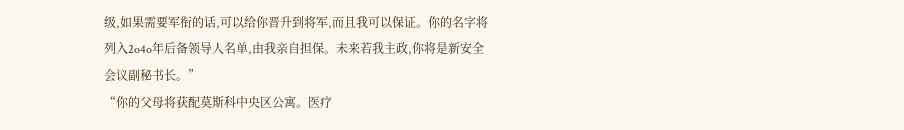级,如果需要军衔的话,可以给你晋升到将军,而且我可以保证。你的名字将列入2o4o年后备领导人名单,由我亲自担保。未来若我主政,你将是新安全会议副秘书长。”
“你的父母将获配莫斯科中央区公寓。医疗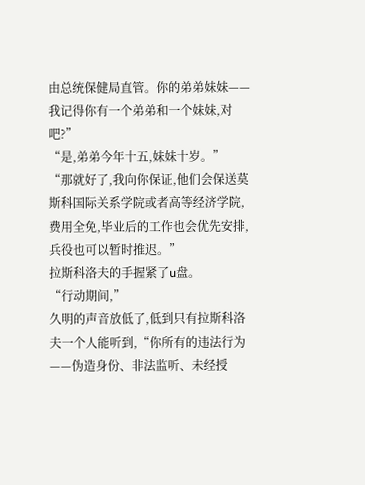由总统保健局直管。你的弟弟妹妹——我记得你有一个弟弟和一个妹妹,对吧?”
“是,弟弟今年十五,妹妹十岁。”
“那就好了,我向你保证,他们会保送莫斯科国际关系学院或者高等经济学院,费用全免,毕业后的工作也会优先安排,兵役也可以暂时推迟。”
拉斯科洛夫的手握紧了u盘。
“行动期间,”
久明的声音放低了,低到只有拉斯科洛夫一个人能听到,“你所有的违法行为——伪造身份、非法监听、未经授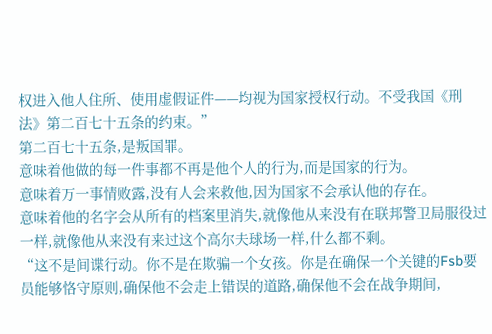权进入他人住所、使用虚假证件——均视为国家授权行动。不受我国《刑法》第二百七十五条的约束。”
第二百七十五条,是叛国罪。
意味着他做的每一件事都不再是他个人的行为,而是国家的行为。
意味着万一事情败露,没有人会来救他,因为国家不会承认他的存在。
意味着他的名字会从所有的档案里消失,就像他从来没有在联邦警卫局服役过一样,就像他从来没有来过这个高尔夫球场一样,什么都不剩。
“这不是间谍行动。你不是在欺骗一个女孩。你是在确保一个关键的Fsb要员能够恪守原则,确保他不会走上错误的道路,确保他不会在战争期间,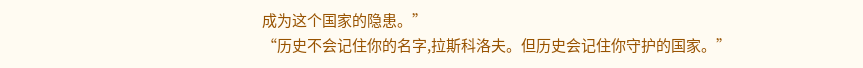成为这个国家的隐患。”
“历史不会记住你的名字,拉斯科洛夫。但历史会记住你守护的国家。”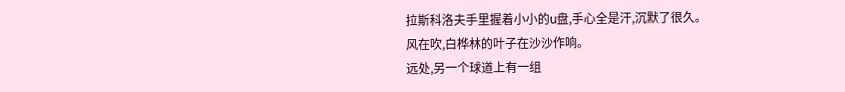拉斯科洛夫手里握着小小的u盘,手心全是汗,沉默了很久。
风在吹,白桦林的叶子在沙沙作响。
远处,另一个球道上有一组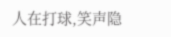人在打球,笑声隐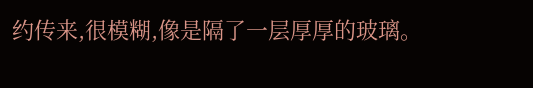约传来,很模糊,像是隔了一层厚厚的玻璃。